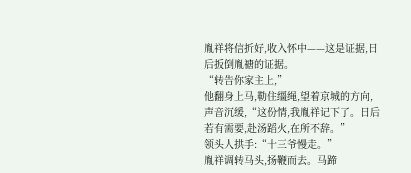胤祥将信折好,收入怀中——这是证据,日后扳倒胤禟的证据。
“转告你家主上,”
他翻身上马,勒住缰绳,望着京城的方向,声音沉缓,“这份情,我胤祥记下了。日后若有需要,赴汤蹈火,在所不辞。”
领头人拱手:“十三爷慢走。”
胤祥调转马头,扬鞭而去。马蹄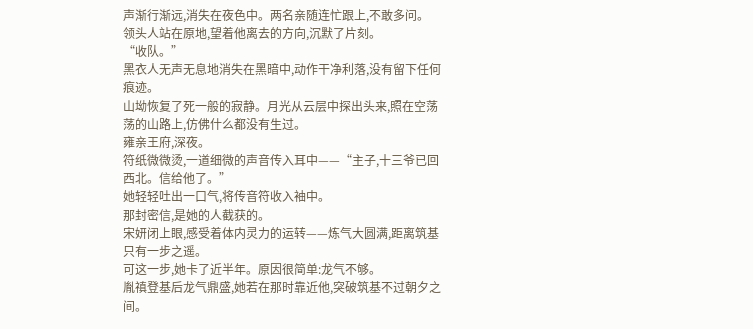声渐行渐远,消失在夜色中。两名亲随连忙跟上,不敢多问。
领头人站在原地,望着他离去的方向,沉默了片刻。
“收队。”
黑衣人无声无息地消失在黑暗中,动作干净利落,没有留下任何痕迹。
山坳恢复了死一般的寂静。月光从云层中探出头来,照在空荡荡的山路上,仿佛什么都没有生过。
雍亲王府,深夜。
符纸微微烫,一道细微的声音传入耳中——“主子,十三爷已回西北。信给他了。”
她轻轻吐出一口气,将传音符收入袖中。
那封密信,是她的人截获的。
宋妍闭上眼,感受着体内灵力的运转——炼气大圆满,距离筑基只有一步之遥。
可这一步,她卡了近半年。原因很简单:龙气不够。
胤禛登基后龙气鼎盛,她若在那时靠近他,突破筑基不过朝夕之间。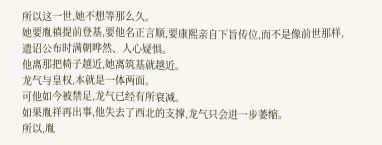所以这一世,她不想等那么久。
她要胤禛提前登基,要他名正言顺,要康熙亲自下旨传位,而不是像前世那样,遗诏公布时满朝哗然、人心疑惧。
他离那把椅子越近,她离筑基就越近。
龙气与皇权,本就是一体两面。
可他如今被禁足,龙气已经有所衰减。
如果胤祥再出事,他失去了西北的支撑,龙气只会进一步萎缩。
所以,胤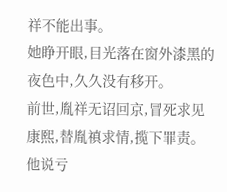祥不能出事。
她睁开眼,目光落在窗外漆黑的夜色中,久久没有移开。
前世,胤祥无诏回京,冒死求见康熙,替胤禛求情,揽下罪责。
他说亏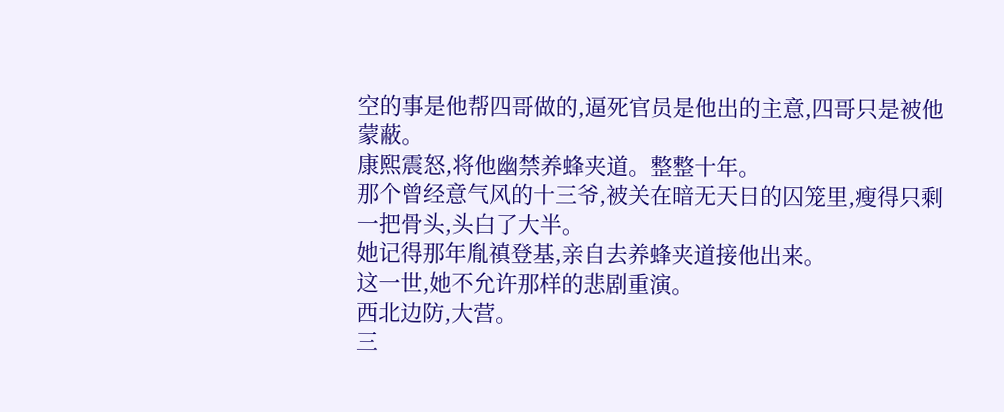空的事是他帮四哥做的,逼死官员是他出的主意,四哥只是被他蒙蔽。
康熙震怒,将他幽禁养蜂夹道。整整十年。
那个曾经意气风的十三爷,被关在暗无天日的囚笼里,瘦得只剩一把骨头,头白了大半。
她记得那年胤禛登基,亲自去养蜂夹道接他出来。
这一世,她不允许那样的悲剧重演。
西北边防,大营。
三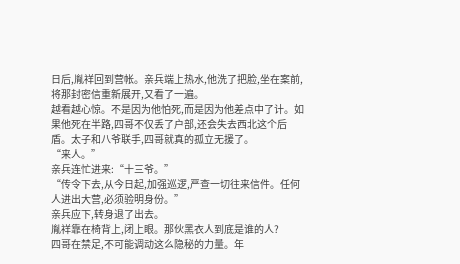日后,胤祥回到营帐。亲兵端上热水,他洗了把脸,坐在案前,将那封密信重新展开,又看了一遍。
越看越心惊。不是因为他怕死,而是因为他差点中了计。如果他死在半路,四哥不仅丢了户部,还会失去西北这个后盾。太子和八爷联手,四哥就真的孤立无援了。
“来人。”
亲兵连忙进来:“十三爷。”
“传令下去,从今日起,加强巡逻,严查一切往来信件。任何人进出大营,必须验明身份。”
亲兵应下,转身退了出去。
胤祥靠在椅背上,闭上眼。那伙黑衣人到底是谁的人?
四哥在禁足,不可能调动这么隐秘的力量。年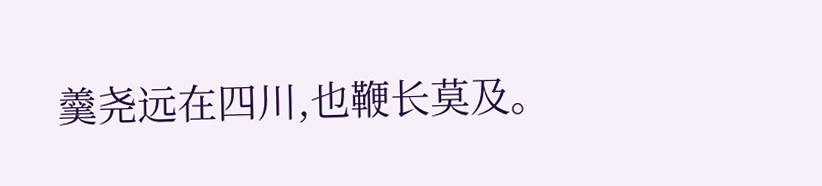羹尧远在四川,也鞭长莫及。